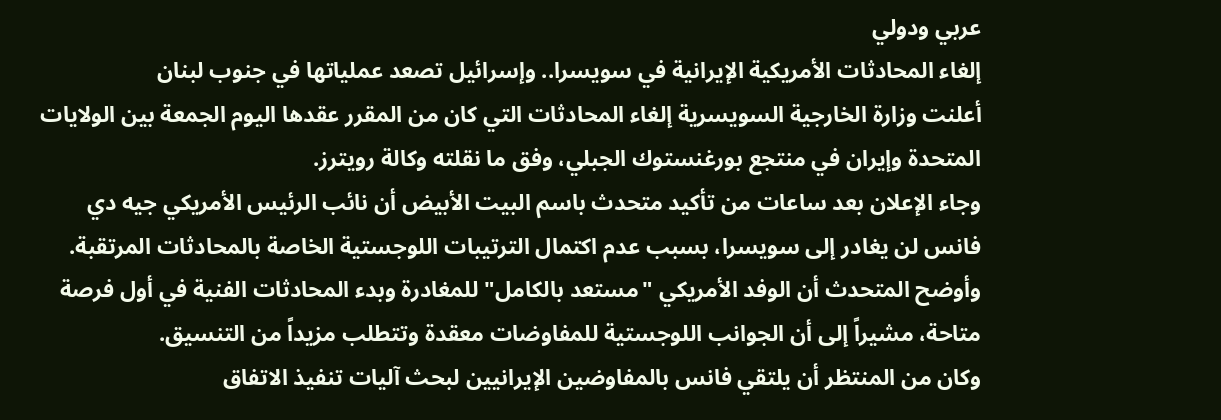عربي ودولي
إلغاء المحادثات الأمريكية الإيرانية في سويسرا.. وإسرائيل تصعد عملياتها في جنوب لبنان
أعلنت وزارة الخارجية السويسرية إلغاء المحادثات التي كان من المقرر عقدها اليوم الجمعة بين الولايات المتحدة وإيران في منتجع بورغنستوك الجبلي، وفق ما نقلته وكالة رويترز.
وجاء الإعلان بعد ساعات من تأكيد متحدث باسم البيت الأبيض أن نائب الرئيس الأمريكي جيه دي فانس لن يغادر إلى سويسرا، بسبب عدم اكتمال الترتيبات اللوجستية الخاصة بالمحادثات المرتقبة.
وأوضح المتحدث أن الوفد الأمريكي "مستعد بالكامل" للمغادرة وبدء المحادثات الفنية في أول فرصة متاحة، مشيراً إلى أن الجوانب اللوجستية للمفاوضات معقدة وتتطلب مزيداً من التنسيق.
وكان من المنتظر أن يلتقي فانس بالمفاوضين الإيرانيين لبحث آليات تنفيذ الاتفاق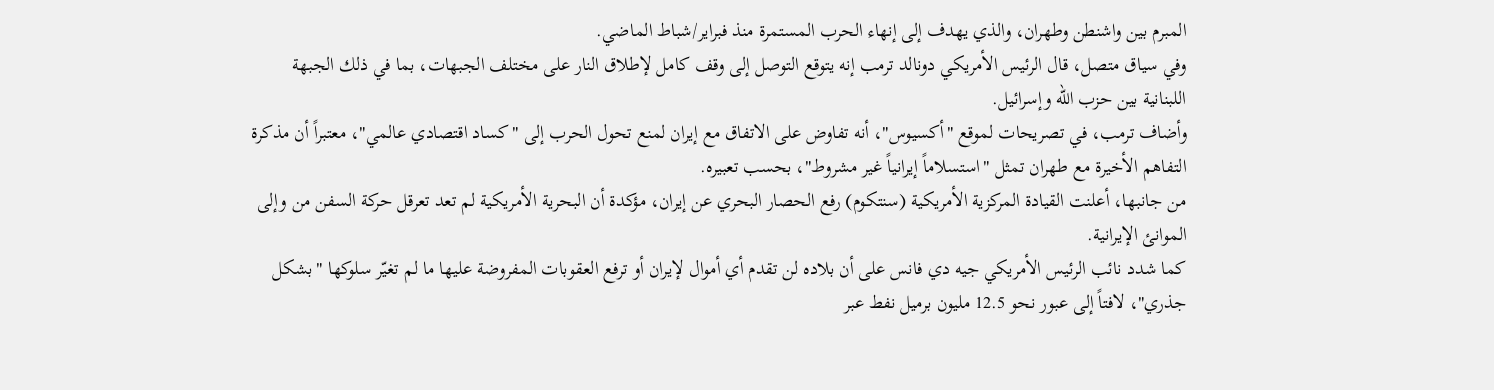المبرم بين واشنطن وطهران، والذي يهدف إلى إنهاء الحرب المستمرة منذ فبراير/شباط الماضي.
وفي سياق متصل، قال الرئيس الأمريكي دونالد ترمب إنه يتوقع التوصل إلى وقف كامل لإطلاق النار على مختلف الجبهات، بما في ذلك الجبهة اللبنانية بين حزب الله وإسرائيل.
وأضاف ترمب، في تصريحات لموقع "أكسيوس"، أنه تفاوض على الاتفاق مع إيران لمنع تحول الحرب إلى "كساد اقتصادي عالمي"، معتبراً أن مذكرة التفاهم الأخيرة مع طهران تمثل "استسلاماً إيرانياً غير مشروط"، بحسب تعبيره.
من جانبها، أعلنت القيادة المركزية الأمريكية (سنتكوم) رفع الحصار البحري عن إيران، مؤكدة أن البحرية الأمريكية لم تعد تعرقل حركة السفن من وإلى الموانئ الإيرانية.
كما شدد نائب الرئيس الأمريكي جيه دي فانس على أن بلاده لن تقدم أي أموال لإيران أو ترفع العقوبات المفروضة عليها ما لم تغيّر سلوكها "بشكل جذري"، لافتاً إلى عبور نحو 12.5 مليون برميل نفط عبر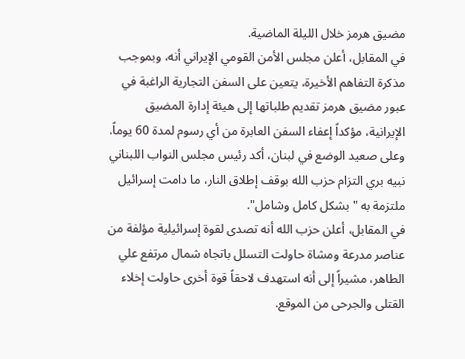مضيق هرمز خلال الليلة الماضية.
في المقابل، أعلن مجلس الأمن القومي الإيراني أنه، وبموجب مذكرة التفاهم الأخيرة، يتعين على السفن التجارية الراغبة في عبور مضيق هرمز تقديم طلباتها إلى هيئة إدارة المضيق الإيرانية، مؤكداً إعفاء السفن العابرة من أي رسوم لمدة 60 يوماً.
وعلى صعيد الوضع في لبنان، أكد رئيس مجلس النواب اللبناني نبيه بري التزام حزب الله بوقف إطلاق النار، ما دامت إسرائيل ملتزمة به "بشكل كامل وشامل".
في المقابل، أعلن حزب الله أنه تصدى لقوة إسرائيلية مؤلفة من عناصر مدرعة ومشاة حاولت التسلل باتجاه شمال مرتفع علي الطاهر، مشيراً إلى أنه استهدف لاحقاً قوة أخرى حاولت إخلاء القتلى والجرحى من الموقع.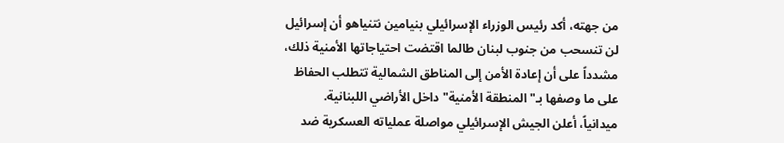من جهته، أكد رئيس الوزراء الإسرائيلي بنيامين نتنياهو أن إسرائيل لن تنسحب من جنوب لبنان طالما اقتضت احتياجاتها الأمنية ذلك، مشدداً على أن إعادة الأمن إلى المناطق الشمالية تتطلب الحفاظ على ما وصفها بـ"المنطقة الأمنية" داخل الأراضي اللبنانية.
ميدانياً، أعلن الجيش الإسرائيلي مواصلة عملياته العسكرية ضد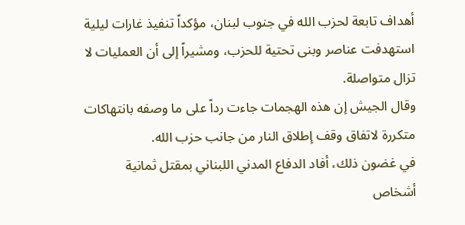أهداف تابعة لحزب الله في جنوب لبنان، مؤكداً تنفيذ غارات ليلية استهدفت عناصر وبنى تحتية للحزب، ومشيراً إلى أن العمليات لا تزال متواصلة.
وقال الجيش إن هذه الهجمات جاءت رداً على ما وصفه بانتهاكات متكررة لاتفاق وقف إطلاق النار من جانب حزب الله.
في غضون ذلك، أفاد الدفاع المدني اللبناني بمقتل ثمانية أشخاص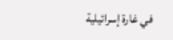في غارة إسرائيلية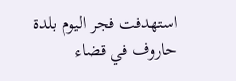استهدفت فجر اليوم بلدة حاروف في قضاء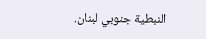النبطية جنوبي لبنان.